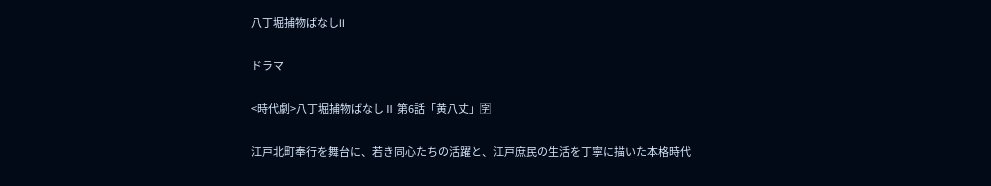八丁堀捕物ばなしII

ドラマ

<時代劇>八丁堀捕物ばなしⅡ 第6話「黄八丈」🈑

江戸北町奉行を舞台に、若き同心たちの活躍と、江戸庶民の生活を丁寧に描いた本格時代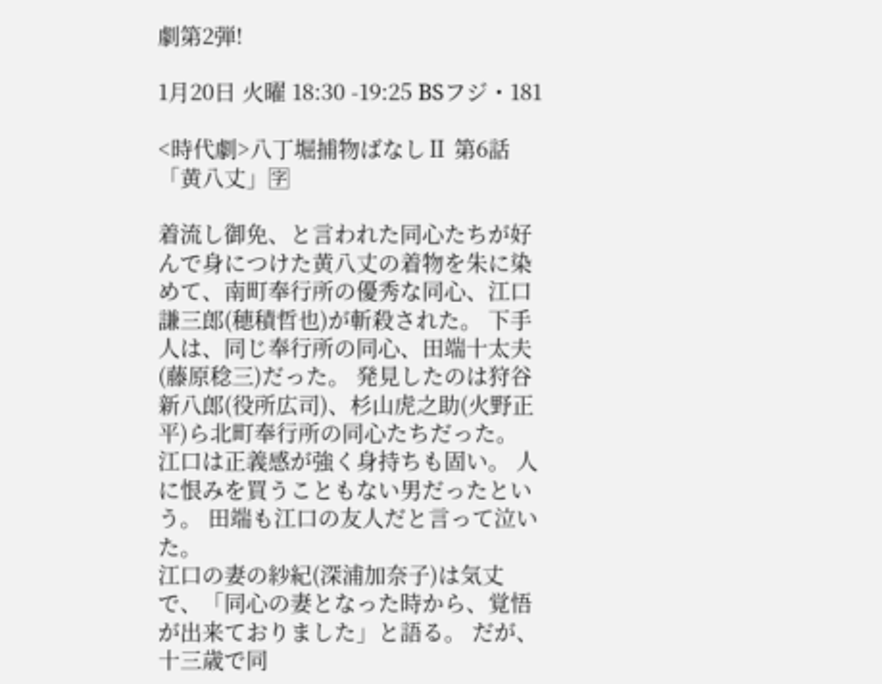劇第2弾!

1月20日 火曜 18:30 -19:25 BSフジ・181

<時代劇>八丁堀捕物ばなしⅡ 第6話「黄八丈」🈑

着流し御免、と言われた同心たちが好んで身につけた黄八丈の着物を朱に染めて、南町奉行所の優秀な同心、江口謙三郎(穂積哲也)が斬殺された。 下手人は、同じ奉行所の同心、田端十太夫(藤原稔三)だった。 発見したのは狩谷新八郎(役所広司)、杉山虎之助(火野正平)ら北町奉行所の同心たちだった。 江口は正義感が強く身持ちも固い。 人に恨みを買うこともない男だったという。 田端も江口の友人だと言って泣いた。
江口の妻の紗紀(深浦加奈子)は気丈で、「同心の妻となった時から、覚悟が出来ておりました」と語る。 だが、十三歳で同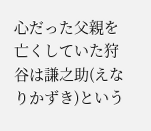心だった父親を亡くしていた狩谷は謙之助(えなりかずき)という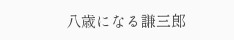八歳になる謙三郎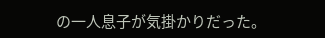の一人息子が気掛かりだった。